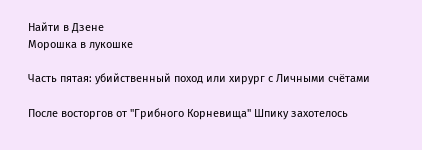Найти в Дзене
Морошка в лукошке

Часть пятая: убийственный поход или хирург с Личными счётами

После восторгов от "Грибного Корневища" Шпику захотелось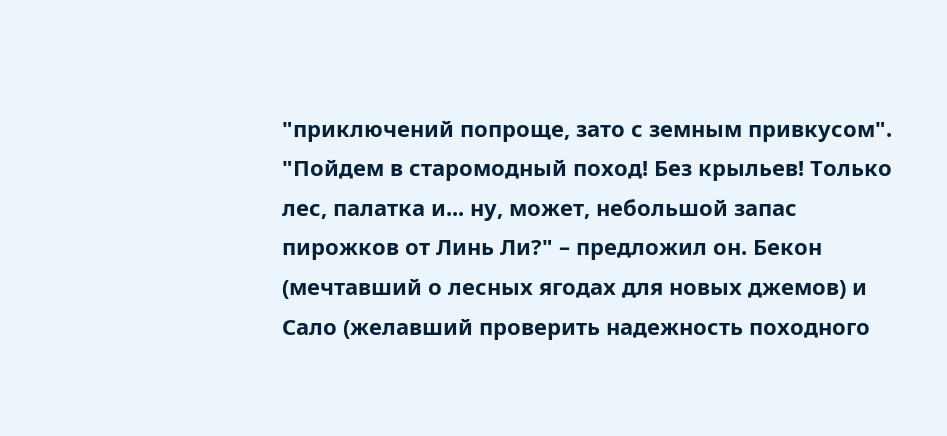"приключений попроще, зато с земным привкусом". "Пойдем в старомодный поход! Без крыльев! Только лес, палатка и... ну, может, небольшой запас пирожков от Линь Ли?" – предложил он. Бекон (мечтавший о лесных ягодах для новых джемов) и Сало (желавший проверить надежность походного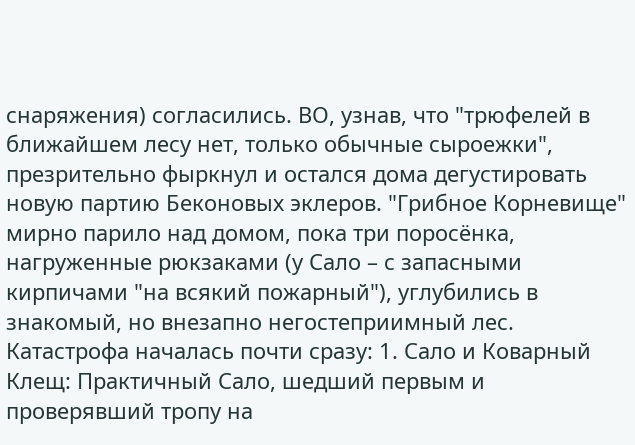снаряжения) согласились. ВО, узнав, что "трюфелей в ближайшем лесу нет, только обычные сыроежки", презрительно фыркнул и остался дома дегустировать новую партию Беконовых эклеров. "Грибное Корневище" мирно парило над домом, пока три поросёнка, нагруженные рюкзаками (у Сало – с запасными кирпичами "на всякий пожарный"), углубились в знакомый, но внезапно негостеприимный лес. Катастрофа началась почти сразу: 1. Сало и Коварный Клещ: Практичный Сало, шедший первым и проверявший тропу на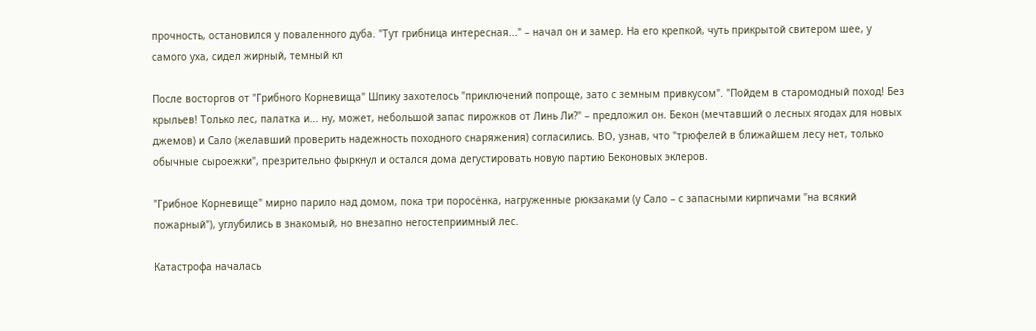прочность, остановился у поваленного дуба. "Тут грибница интересная..." – начал он и замер. На его крепкой, чуть прикрытой свитером шее, у самого уха, сидел жирный, темный кл

После восторгов от "Грибного Корневища" Шпику захотелось "приключений попроще, зато с земным привкусом". "Пойдем в старомодный поход! Без крыльев! Только лес, палатка и... ну, может, небольшой запас пирожков от Линь Ли?" – предложил он. Бекон (мечтавший о лесных ягодах для новых джемов) и Сало (желавший проверить надежность походного снаряжения) согласились. ВО, узнав, что "трюфелей в ближайшем лесу нет, только обычные сыроежки", презрительно фыркнул и остался дома дегустировать новую партию Беконовых эклеров.

"Грибное Корневище" мирно парило над домом, пока три поросёнка, нагруженные рюкзаками (у Сало – с запасными кирпичами "на всякий пожарный"), углубились в знакомый, но внезапно негостеприимный лес.

Катастрофа началась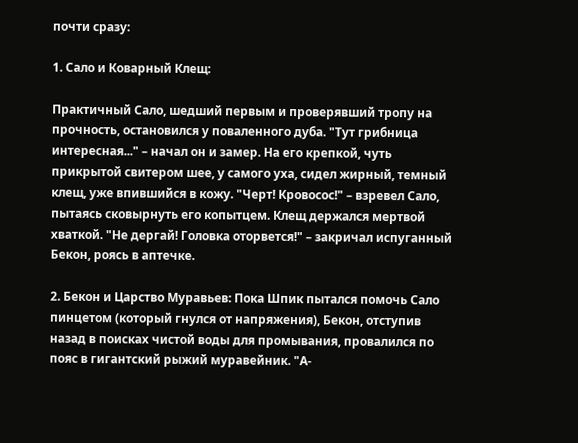почти сразу:

1. Сало и Коварный Клещ:

Практичный Сало, шедший первым и проверявший тропу на прочность, остановился у поваленного дуба. "Тут грибница интересная..." – начал он и замер. На его крепкой, чуть прикрытой свитером шее, у самого уха, сидел жирный, темный клещ, уже впившийся в кожу. "Черт! Кровосос!" – взревел Сало, пытаясь сковырнуть его копытцем. Клещ держался мертвой хваткой. "Не дергай! Головка оторвется!" – закричал испуганный Бекон, роясь в аптечке.

2. Бекон и Царство Муравьев: Пока Шпик пытался помочь Сало пинцетом (который гнулся от напряжения), Бекон, отступив назад в поисках чистой воды для промывания, провалился по пояс в гигантский рыжий муравейник. "А-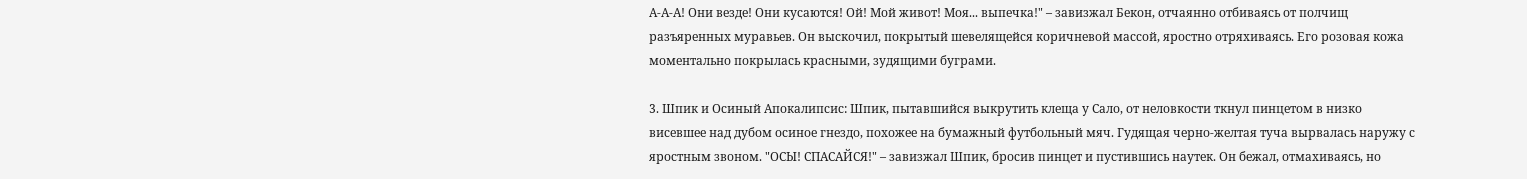А-А-А! Они везде! Они кусаются! Ой! Мой живот! Моя... выпечка!" – завизжал Бекон, отчаянно отбиваясь от полчищ разъяренных муравьев. Он выскочил, покрытый шевелящейся коричневой массой, яростно отряхиваясь. Его розовая кожа моментально покрылась красными, зудящими буграми.

3. Шпик и Осиный Апокалипсис: Шпик, пытавшийся выкрутить клеща у Сало, от неловкости ткнул пинцетом в низко висевшее над дубом осиное гнездо, похожее на бумажный футбольный мяч. Гудящая черно-желтая туча вырвалась наружу с яростным звоном. "ОСЫ! СПАСАЙСЯ!" – завизжал Шпик, бросив пинцет и пустившись наутек. Он бежал, отмахиваясь, но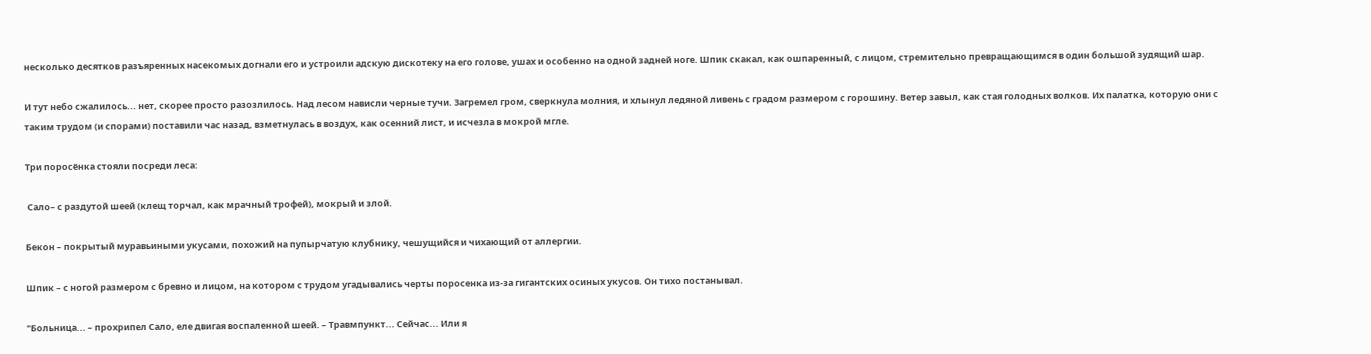несколько десятков разъяренных насекомых догнали его и устроили адскую дискотеку на его голове, ушах и особенно на одной задней ноге. Шпик скакал, как ошпаренный, с лицом, стремительно превращающимся в один большой зудящий шар.

И тут небо сжалилось... нет, скорее просто разозлилось. Над лесом нависли черные тучи. Загремел гром, сверкнула молния, и хлынул ледяной ливень с градом размером с горошину. Ветер завыл, как стая голодных волков. Их палатка, которую они с таким трудом (и спорами) поставили час назад, взметнулась в воздух, как осенний лист, и исчезла в мокрой мгле.

Три поросёнка стояли посреди леса:

 Сало– с раздутой шеей (клещ торчал, как мрачный трофей), мокрый и злой.

Бекон – покрытый муравьиными укусами, похожий на пупырчатую клубнику, чешущийся и чихающий от аллергии.

Шпик – с ногой размером с бревно и лицом, на котором с трудом угадывались черты поросенка из-за гигантских осиных укусов. Он тихо постанывал.

"Больница... – прохрипел Сало, еле двигая воспаленной шеей. – Травмпункт... Сейчас... Или я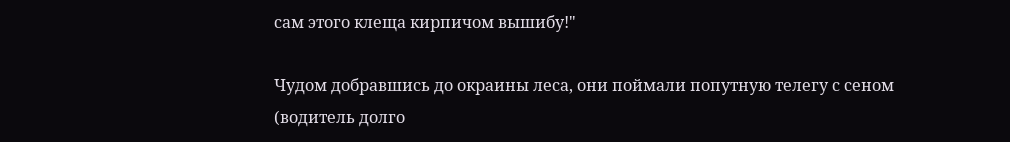сам этого клеща кирпичом вышибу!"

Чудом добравшись до окраины леса, они поймали попутную телегу с сеном (водитель долго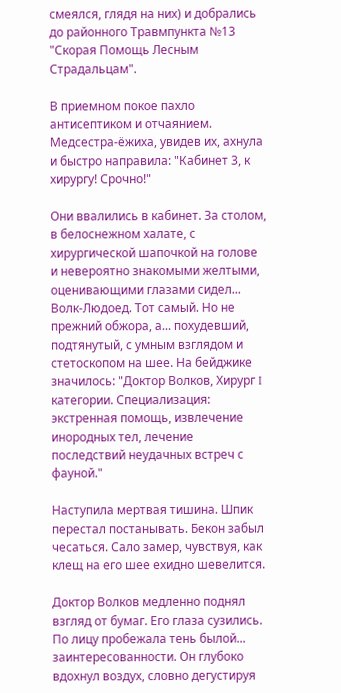смеялся, глядя на них) и добрались до районного Травмпункта №13 "Скорая Помощь Лесным Страдальцам".

В приемном покое пахло антисептиком и отчаянием. Медсестра-ёжиха, увидев их, ахнула и быстро направила: "Кабинет 3, к хирургу! Срочно!"

Они ввалились в кабинет. За столом, в белоснежном халате, с хирургической шапочкой на голове и невероятно знакомыми желтыми, оценивающими глазами сидел... Волк-Людоед. Тот самый. Но не прежний обжора, а... похудевший, подтянутый, с умным взглядом и стетоскопом на шее. На бейджике значилось: "Доктор Волков, Хирург I категории. Специализация: экстренная помощь, извлечение инородных тел, лечение последствий неудачных встреч с фауной."

Наступила мертвая тишина. Шпик перестал постанывать. Бекон забыл чесаться. Сало замер, чувствуя, как клещ на его шее ехидно шевелится.

Доктор Волков медленно поднял взгляд от бумаг. Его глаза сузились. По лицу пробежала тень былой... заинтересованности. Он глубоко вдохнул воздух, словно дегустируя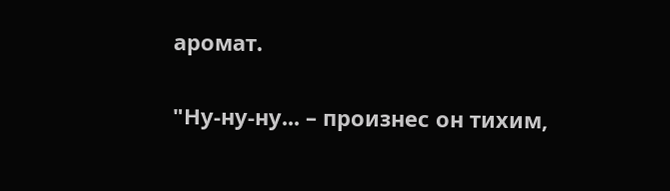аромат.

"Ну-ну-ну... – произнес он тихим,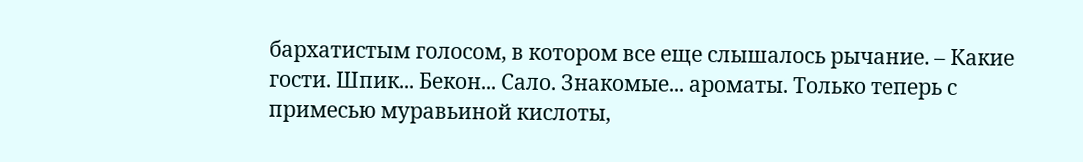бархатистым голосом, в котором все еще слышалось рычание. – Какие гости. Шпик... Бекон... Сало. Знакомые... ароматы. Только теперь с примесью муравьиной кислоты,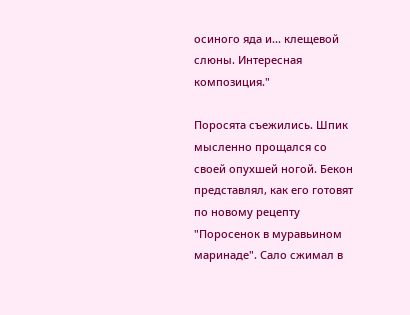осиного яда и... клещевой слюны. Интересная композиция."

Поросята съежились. Шпик мысленно прощался со своей опухшей ногой. Бекон представлял, как его готовят по новому рецепту "Поросенок в муравьином маринаде". Сало сжимал в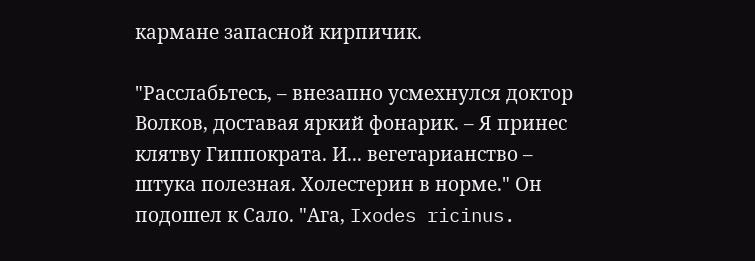кармане запасной кирпичик.

"Расслабьтесь, – внезапно усмехнулся доктор Волков, доставая яркий фонарик. – Я принес клятву Гиппократа. И... вегетарианство – штука полезная. Холестерин в норме." Он подошел к Сало. "Ага, Ixodes ricinus.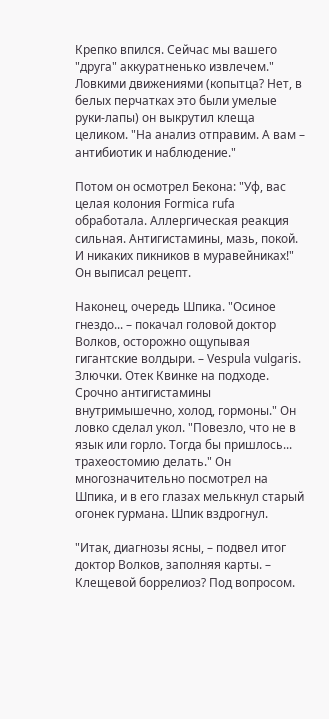Крепко впился. Сейчас мы вашего "друга" аккуратненько извлечем." Ловкими движениями (копытца? Нет, в белых перчатках это были умелые руки-лапы) он выкрутил клеща целиком. "На анализ отправим. А вам – антибиотик и наблюдение."

Потом он осмотрел Бекона: "Уф, вас целая колония Formica rufa обработала. Аллергическая реакция сильная. Антигистамины, мазь, покой. И никаких пикников в муравейниках!" Он выписал рецепт.

Наконец, очередь Шпика. "Осиное гнездо... – покачал головой доктор Волков, осторожно ощупывая гигантские волдыри. – Vespula vulgaris. Злючки. Отек Квинке на подходе. Срочно антигистамины внутримышечно, холод, гормоны." Он ловко сделал укол. "Повезло, что не в язык или горло. Тогда бы пришлось... трахеостомию делать." Он многозначительно посмотрел на Шпика, и в его глазах мелькнул старый огонек гурмана. Шпик вздрогнул.

"Итак, диагнозы ясны, – подвел итог доктор Волков, заполняя карты. – Клещевой боррелиоз? Под вопросом.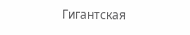Гигантская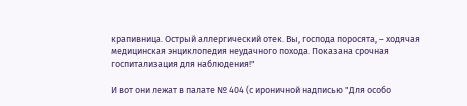крапивница. Острый аллергический отек. Вы, господа поросята, – ходячая медицинская энциклопедия неудачного похода. Показана срочная госпитализация для наблюдения!"

И вот они лежат в палате № 404 (с ироничной надписью "Для особо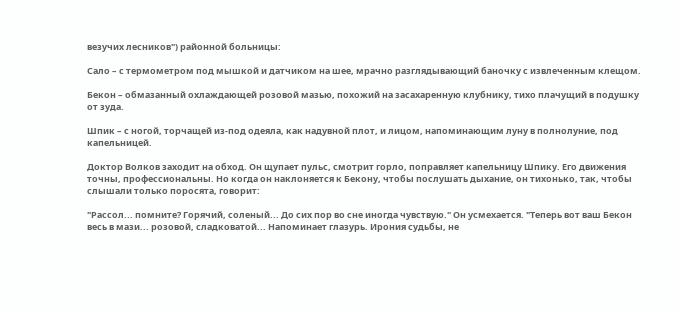везучих лесников") районной больницы:

Сало – с термометром под мышкой и датчиком на шее, мрачно разглядывающий баночку с извлеченным клещом.

Бекон – обмазанный охлаждающей розовой мазью, похожий на засахаренную клубнику, тихо плачущий в подушку от зуда.

Шпик – с ногой, торчащей из-под одеяла, как надувной плот, и лицом, напоминающим луну в полнолуние, под капельницей.

Доктор Волков заходит на обход. Он щупает пульс, смотрит горло, поправляет капельницу Шпику. Его движения точны, профессиональны. Но когда он наклоняется к Бекону, чтобы послушать дыхание, он тихонько, так, чтобы слышали только поросята, говорит:

"Рассол... помните? Горячий, соленый... До сих пор во сне иногда чувствую." Он усмехается. "Теперь вот ваш Бекон весь в мази... розовой, сладковатой... Напоминает глазурь. Ирония судьбы, не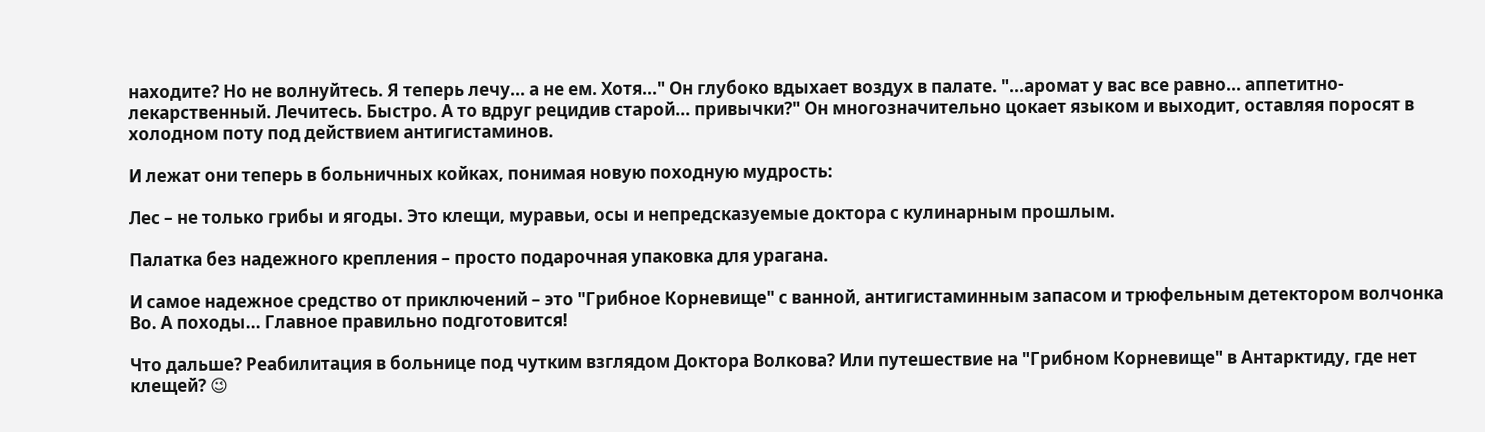находите? Но не волнуйтесь. Я теперь лечу... а не ем. Хотя..." Он глубоко вдыхает воздух в палате. "...аромат у вас все равно... аппетитно-лекарственный. Лечитесь. Быстро. А то вдруг рецидив старой... привычки?" Он многозначительно цокает языком и выходит, оставляя поросят в холодном поту под действием антигистаминов.

И лежат они теперь в больничных койках, понимая новую походную мудрость:

Лес – не только грибы и ягоды. Это клещи, муравьи, осы и непредсказуемые доктора с кулинарным прошлым.

Палатка без надежного крепления – просто подарочная упаковка для урагана.

И самое надежное средство от приключений – это "Грибное Корневище" с ванной, антигистаминным запасом и трюфельным детектором волчонка Во. А походы... Главное правильно подготовится!

Что дальше? Реабилитация в больнице под чутким взглядом Доктора Волкова? Или путешествие на "Грибном Корневище" в Антарктиду, где нет клещей? 😉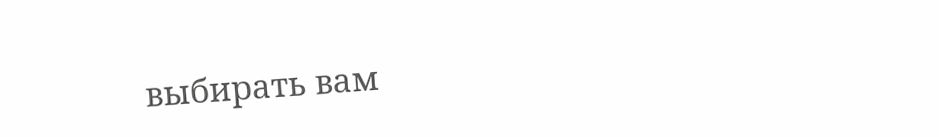выбирать вам